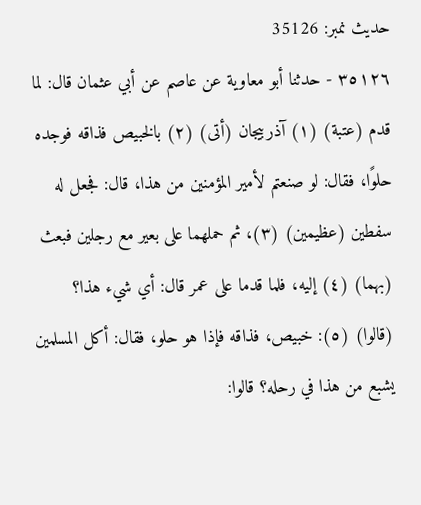حدیث نمبر: 35126
٣٥١٢٦ - حدثنا أبو معاوية عن عاصم عن أبي عثمان قال: لما قدم (عتبة) (١) آذربيجان (أتى) (٢) بالخبيص فذاقه فوجده حلوًا، فقال: لو صنعتم لأمير المؤمنين من هذا، قال: فجعل له سفطين (عظيمين) (٣)، ثم حملهما على بعير مع رجلين فبعث (بهما) (٤) إليه، فلما قدما على عمر قال: أي شيء هذا؟ (قالوا) (٥): خبيص، فذاقه فإذا هو حلو، فقال: أكل المسلمين يشبع من هذا في رحله؟ قالوا: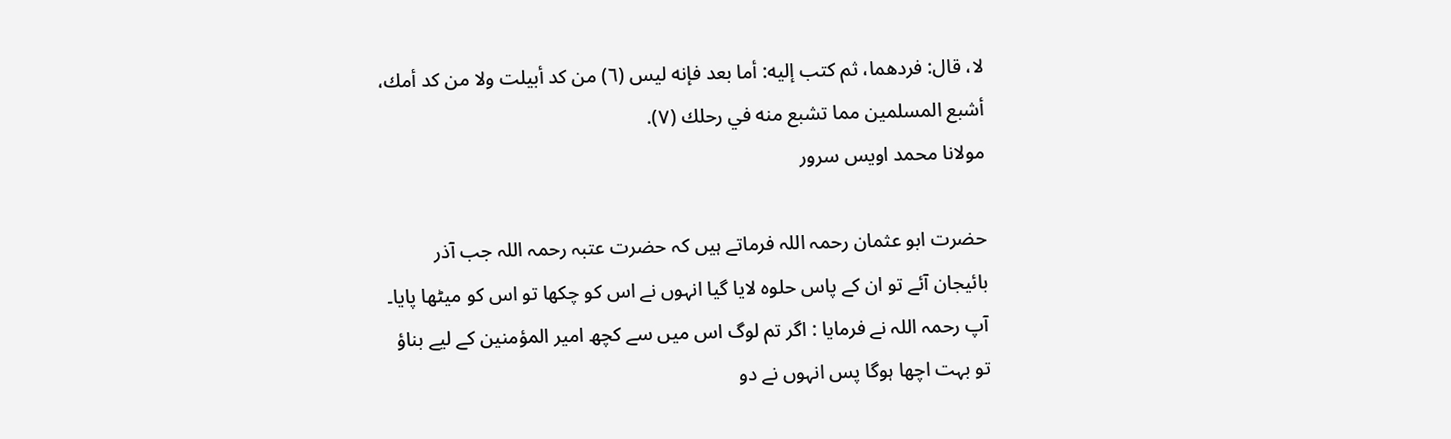لا، قال: فردهما، ثم كتب إليه: أما بعد فإنه ليس (٦) من كد أبيلت ولا من كد أمك، أشبع المسلمين مما تشبع منه في رحلك (٧).
مولانا محمد اویس سرور

حضرت ابو عثمان رحمہ اللہ فرماتے ہیں کہ حضرت عتبہ رحمہ اللہ جب آذر بائیجان آئے تو ان کے پاس حلوہ لایا گیا انہوں نے اس کو چکھا تو اس کو میٹھا پایا۔ آپ رحمہ اللہ نے فرمایا : اگر تم لوگ اس میں سے کچھ امیر المؤمنین کے لیے بناؤ تو بہت اچھا ہوگا پس انہوں نے دو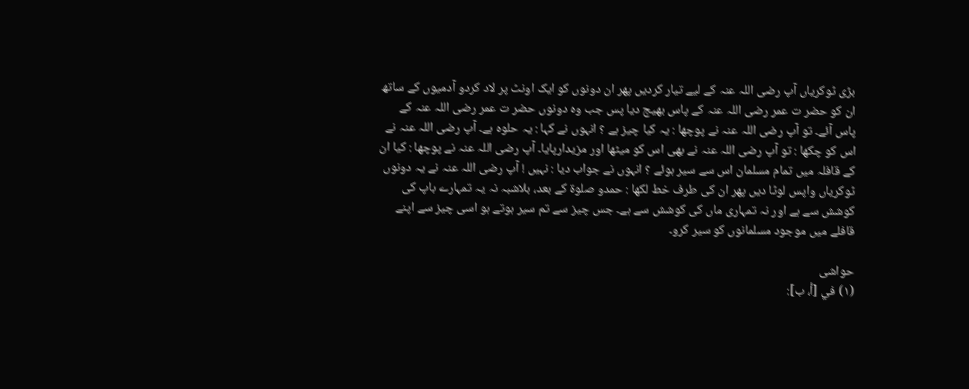بڑی ٹوکریاں آپ رضی اللہ عنہ کے لیے تیار کردیں پھر ان دونوں کو ایک اونٹ پر لاد کردو آدمیوں کے ساتھ ان کو حضر ت عمر رضی اللہ عنہ کے پاس بھیج دیا پس جب وہ دونوں حضر ت عمر رضی اللہ عنہ کے پاس آئے۔ تو آپ رضی اللہ عنہ نے پوچھا : یہ کیا چیز ہے ؟ انہوں نے کہا : یہ حلوہ ہے۔ آپ رضی اللہ عنہ نے اس کو چکھا : تو آپ رضی اللہ عنہ نے بھی اس کو میٹھا اور مزیدارپایا۔ آپ رضی اللہ عنہ نے پوچھا : کیا ان کے قافلہ میں تمام مسلمان اس سے سیر ہوئے ؟ انہوں نے جواب دیا : نہیں ! آپ رضی اللہ عنہ نے یہ دونوں ٹوکریاں واپس لوٹا دیں پھر ان کی طرف خط لکھا : حمدو صلوۃ کے بعد، بلاشبہ نہ یہ تمہارے باپ کی کوشش سے ہے اور نہ تمہاری ماں کی کوشش سے ہے۔ جس چیز سے تم سیر ہوتے ہو اسی چیز سے اپنے قافلے میں موجود مسلمانوں کو سیر کرو۔

حواشی
(١) في [أ، ب]: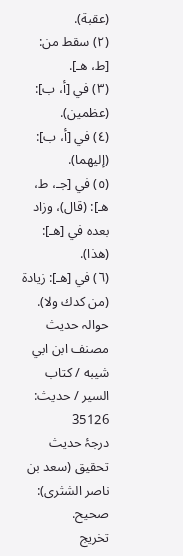(عقبة).
(٢) سقط من: [ط، هـ].
(٣) في [أ، ب]: (عظمين).
(٤) في [أ، ب]: (إليهما).
(٥) في [جـ، ط، هـ]: (قال)، وزاد بعده في [هـ]: (هذا).
(٦) في [هـ]: زيادة (من كدك ولا).
حوالہ حدیث مصنف ابن ابي شيبه / كتاب السير / حدیث: 35126
درجۂ حدیث تحقیق (سعد بن ناصر الشثری): صحيح.
تخریج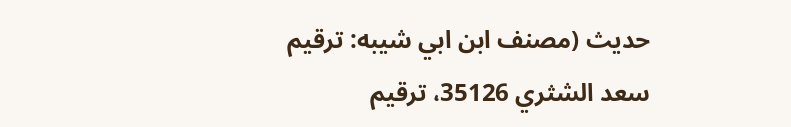حدیث (مصنف ابن ابي شيبه: ترقيم سعد الشثري 35126، ترقيم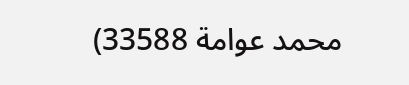محمد عوامة 33588)